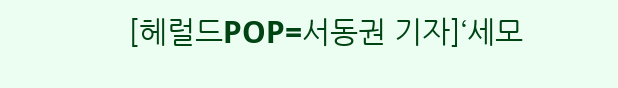[헤럴드POP=서동권 기자]‘세모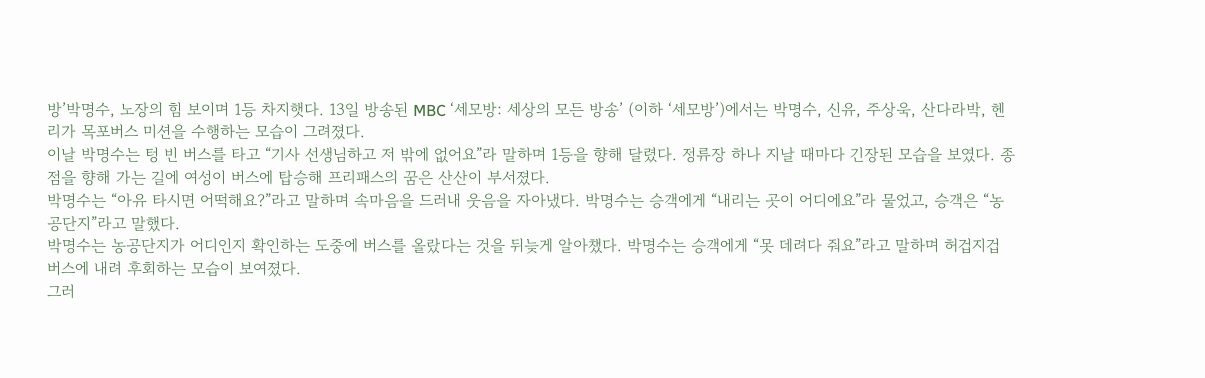방’박명수, 노장의 힘 보이며 1등 차지햇다. 13일 방송된 MBC ‘세모방: 세상의 모든 방송’ (이하 ‘세모방’)에서는 박명수, 신유, 주상욱, 산다라박, 헨리가 목포버스 미션을 수행하는 모습이 그려졌다.
이날 박명수는 텅 빈 버스를 타고 “기사 선생님하고 저 밖에 없어요”라 말하며 1등을 향해 달렸다. 정류장 하나 지날 때마다 긴장된 모습을 보였다. 종점을 향해 가는 길에 여성이 버스에 탑승해 프리패스의 꿈은 산산이 부서졌다.
박명수는 “아유 타시면 어떡해요?”라고 말하며 속마음을 드러내 웃음을 자아냈다. 박명수는 승객에게 “내리는 곳이 어디에요”라 물었고, 승객은 “농공단지”라고 말했다.
박명수는 농공단지가 어디인지 확인하는 도중에 버스를 올랐다는 것을 뒤늦게 알아챘다. 박명수는 승객에게 “못 데려다 줘요”라고 말하며 허겁지겁 버스에 내려 후회하는 모습이 보여졌다.
그러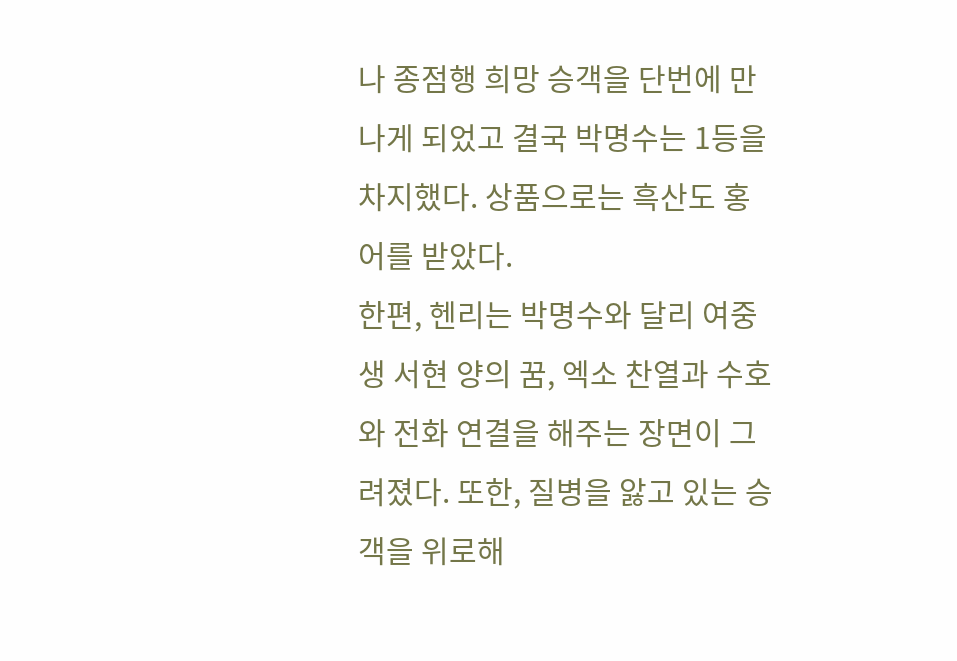나 종점행 희망 승객을 단번에 만나게 되었고 결국 박명수는 1등을 차지했다. 상품으로는 흑산도 홍어를 받았다.
한편, 헨리는 박명수와 달리 여중생 서현 양의 꿈, 엑소 찬열과 수호와 전화 연결을 해주는 장면이 그려졌다. 또한, 질병을 앓고 있는 승객을 위로해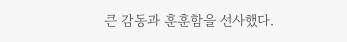큰 감동과 훈훈함을 선사했다.